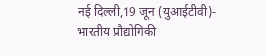नई दिल्ली,19 जून (युआईटीवी)- भारतीय प्रौद्योगिकी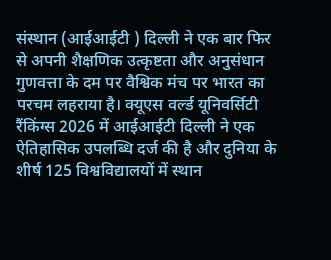संस्थान (आईआईटी ) दिल्ली ने एक बार फिर से अपनी शैक्षणिक उत्कृष्टता और अनुसंधान गुणवत्ता के दम पर वैश्विक मंच पर भारत का परचम लहराया है। क्यूएस वर्ल्ड यूनिवर्सिटी रैंकिंग्स 2026 में आईआईटी दिल्ली ने एक ऐतिहासिक उपलब्धि दर्ज की है और दुनिया के शीर्ष 125 विश्वविद्यालयों में स्थान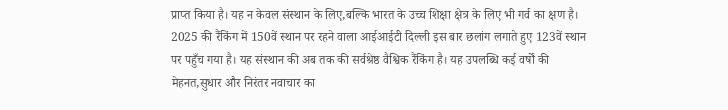प्राप्त किया है। यह न केवल संस्थान के लिए,बल्कि भारत के उच्च शिक्षा क्षेत्र के लिए भी गर्व का क्षण है।
2025 की रैंकिंग में 150वें स्थान पर रहने वाला आईआईटी दिल्ली इस बार छलांग लगाते हुए 123वें स्थान पर पहुँच गया है। यह संस्थान की अब तक की सर्वश्रेष्ठ वैश्विक रैंकिंग है। यह उपलब्धि कई वर्षों की मेहनत,सुधार और निरंतर नवाचार का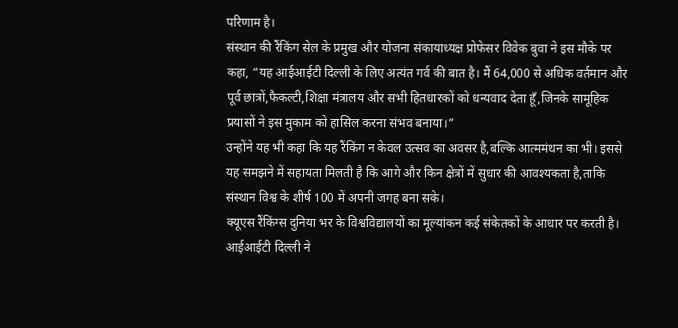परिणाम है।
संस्थान की रैंकिंग सेल के प्रमुख और योजना संकायाध्यक्ष प्रोफेसर विवेक बुवा ने इस मौके पर कहा, “यह आईआईटी दिल्ली के लिए अत्यंत गर्व की बात है। मैं 64,000 से अधिक वर्तमान और पूर्व छात्रों,फैकल्टी,शिक्षा मंत्रालय और सभी हितधारकों को धन्यवाद देता हूँ,जिनके सामूहिक प्रयासों ने इस मुकाम को हासिल करना संभव बनाया।”
उन्होंने यह भी कहा कि यह रैंकिंग न केवल उत्सव का अवसर है,बल्कि आत्ममंथन का भी। इससे यह समझने में सहायता मिलती है कि आगे और किन क्षेत्रों में सुधार की आवश्यकता है,ताकि संस्थान विश्व के शीर्ष 100 में अपनी जगह बना सके।
क्यूएस रैंकिंग्स दुनिया भर के विश्वविद्यालयों का मूल्यांकन कई संकेतकों के आधार पर करती है। आईआईटी दिल्ली ने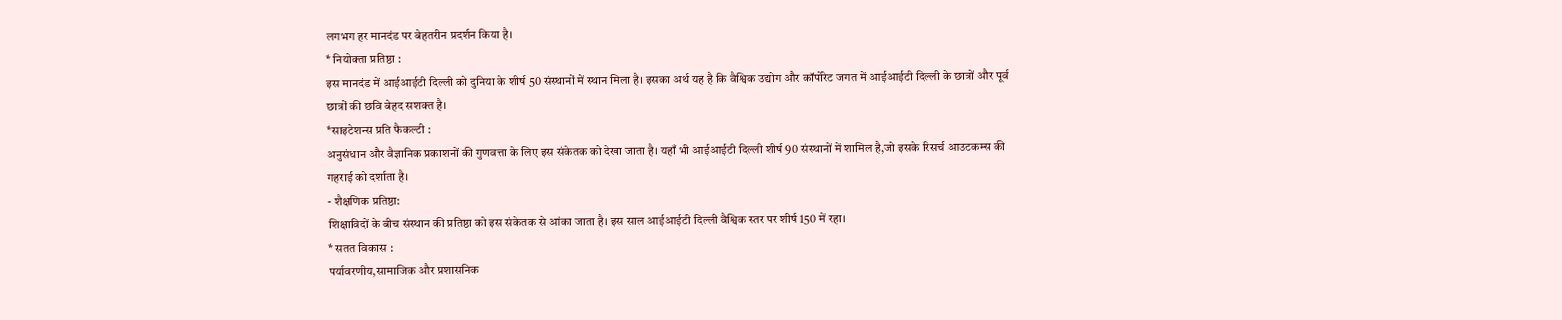लगभग हर मानदंड पर बेहतरीन प्रदर्शन किया है।
* नियोक्ता प्रतिष्ठा :
इस मानदंड में आईआईटी दिल्ली को दुनिया के शीर्ष 50 संस्थानों में स्थान मिला है। इसका अर्थ यह है कि वैश्विक उद्योग और कॉर्पोरेट जगत में आईआईटी दिल्ली के छात्रों और पूर्व छात्रों की छवि बेहद सशक्त है।
*साइटेशन्स प्रति फैकल्टी :
अनुसंधान और वैज्ञानिक प्रकाशनों की गुणवत्ता के लिए इस संकेतक को देखा जाता है। यहाँ भी आईआईटी दिल्ली शीर्ष 90 संस्थानों में शामिल है,जो इसके रिसर्च आउटकम्स की गहराई को दर्शाता है।
- शैक्षणिक प्रतिष्ठा:
शिक्षाविदों के बीच संस्थान की प्रतिष्ठा को इस संकेतक से आंका जाता है। इस साल आईआईटी दिल्ली वैश्विक स्तर पर शीर्ष 150 में रहा।
* सतत विकास :
पर्यावरणीय,सामाजिक और प्रशासनिक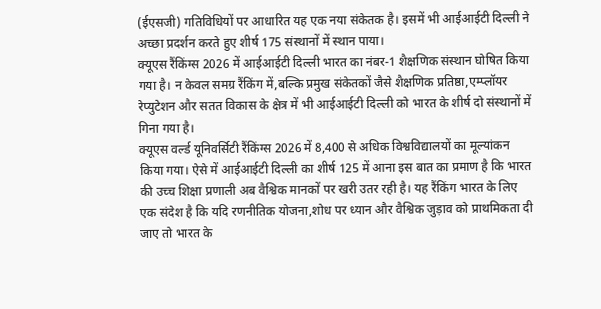(ईएसजी) गतिविधियों पर आधारित यह एक नया संकेतक है। इसमें भी आईआईटी दिल्ली ने अच्छा प्रदर्शन करते हुए शीर्ष 175 संस्थानों में स्थान पाया।
क्यूएस रैंकिंग्स 2026 में आईआईटी दिल्ली भारत का नंबर-1 शैक्षणिक संस्थान घोषित किया गया है। न केवल समग्र रैंकिंग में,बल्कि प्रमुख संकेतकों जैसे शैक्षणिक प्रतिष्ठा,एम्प्लॉयर रेप्युटेशन और सतत विकास के क्षेत्र में भी आईआईटी दिल्ली को भारत के शीर्ष दो संस्थानों में गिना गया है।
क्यूएस वर्ल्ड यूनिवर्सिटी रैंकिंग्स 2026 में 8,400 से अधिक विश्वविद्यालयों का मूल्यांकन किया गया। ऐसे में आईआईटी दिल्ली का शीर्ष 125 में आना इस बात का प्रमाण है कि भारत की उच्च शिक्षा प्रणाली अब वैश्विक मानकों पर खरी उतर रही है। यह रैंकिंग भारत के लिए एक संदेश है कि यदि रणनीतिक योजना,शोध पर ध्यान और वैश्विक जुड़ाव को प्राथमिकता दी जाए तो भारत के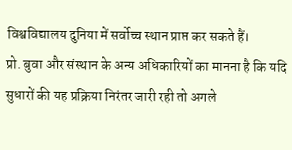विश्वविद्यालय दुनिया में सर्वोच्च स्थान प्राप्त कर सकते हैं।
प्रो. बुवा और संस्थान के अन्य अधिकारियों का मानना है कि यदि सुधारों की यह प्रक्रिया निरंतर जारी रही तो अगले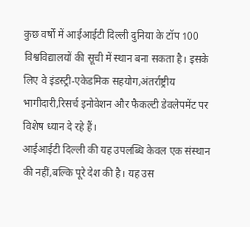कुछ वर्षों में आईआईटी दिल्ली दुनिया के टॉप 100 विश्वविद्यालयों की सूची में स्थान बना सकता है। इसके लिए वे इंडस्ट्री-एकेडमिक सहयोग,अंतर्राष्ट्रीय भागीदारी,रिसर्च इनोवेशन और फैकल्टी डेवलेपमेंट पर विशेष ध्यान दे रहे हैं।
आईआईटी दिल्ली की यह उपलब्धि केवल एक संस्थान की नहीं,बल्कि पूरे देश की है। यह उस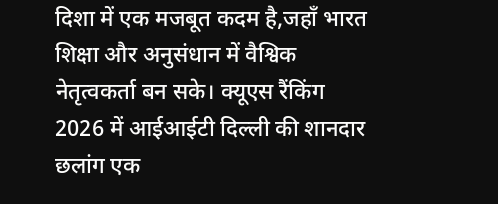दिशा में एक मजबूत कदम है,जहाँ भारत शिक्षा और अनुसंधान में वैश्विक नेतृत्वकर्ता बन सके। क्यूएस रैंकिंग 2026 में आईआईटी दिल्ली की शानदार छलांग एक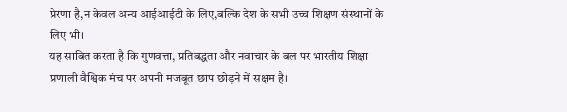प्रेरणा है,न केवल अन्य आईआईटी के लिए,बल्कि देश के सभी उच्च शिक्षण संस्थानों के लिए भी।
यह साबित करता है कि गुणवत्ता, प्रतिबद्धता और नवाचार के बल पर भारतीय शिक्षा प्रणाली वैश्विक मंच पर अपनी मजबूत छाप छोड़ने में सक्षम है।